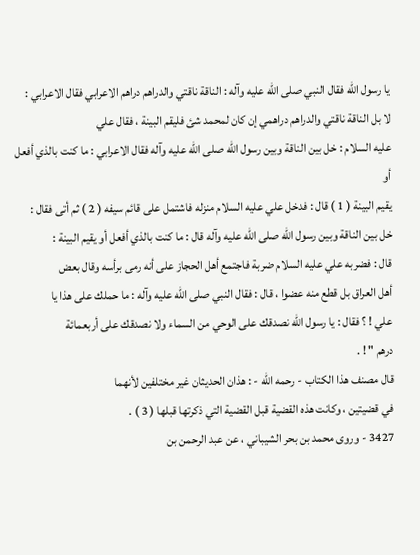يا رسول الله فقال النبي صلى الله عليه وآله : الناقة ناقتي والدراهم دراهم الاعرابي فقال الاعرابي :
لا بل الناقة ناقتي والدراهم دراهمي إن كان لمحمد شئ فليقم البينة ، فقال علي
عليه السلام : خل بين الناقة وبين رسول الله صلى الله عليه وآله فقال الاعرابي : ما كنت بالذي أفعل أو
يقيم البينة ( 1 ) قال : فدخل علي عليه السلام منزله فاشتمل على قائم سيفه ( 2 ) ثم أتى فقال :
خل بين الناقة وبين رسول الله صلى الله عليه وآله قال : ما كنت بالذي أفعل أو يقيم البينة :
قال : فضربه علي عليه السلام ضربة فاجتمع أهل الحجاز على أنه رمى برأسه وقال بعض
أهل العراق بل قطع منه عضوا ، قال : فقال النبي صلى الله عليه وآله : ما حملك على هذا يا
علي ! ؟ فقال : يا رسول الله نصدقك على الوحي من السماء ولا نصدقك على أربعمائة
درهم " ! .
قال مصنف هذا الكتاب - رحمه الله - : هذان الحديثان غير مختلفين لأنهما
في قضيتين ، وكانت هذه القضية قبل القضية التي ذكرتها قبلها ( 3 ) .
3427 - وروى محمد بن بحر الشيباني ، عن عبد الرحمن بن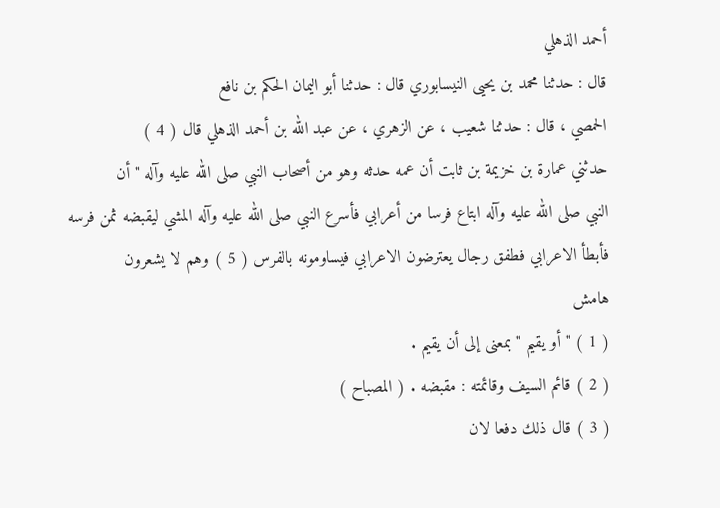أحمد الذهلي
قال : حدثنا محمد بن يحيى النيسابوري قال : حدثنا أبو اليمان الحكم بن نافع
الحمصي ، قال : حدثنا شعيب ، عن الزهري ، عن عبد الله بن أحمد الذهلي قال ( 4 )
حدثني عمارة بن خزيمة بن ثابت أن عمه حدثه وهو من أصحاب النبي صلى الله عليه وآله " أن
النبي صلى الله عليه وآله ابتاع فرسا من أعرابي فأسرع النبي صلى الله عليه وآله المشي ليقبضه ثمن فرسه
فأبطأ الاعرابي فطفق رجال يعترضون الاعرابي فيساومونه بالفرس ( 5 ) وهم لا يشعرون
هامش
( 1 ) " أو يقيم " بمعنى إلى أن يقيم .
( 2 ) قائم السيف وقائمته : مقبضه . ( المصباح )
( 3 ) قال ذلك دفعا لان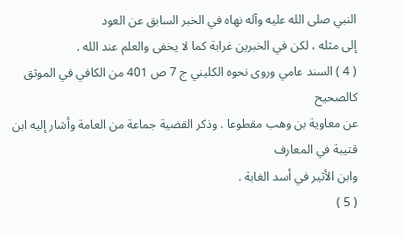النبي صلى الله عليه وآله نهاه في الخبر السابق عن العود
إلى مثله ، لكن في الخبرين غرابة كما لا يخفى والعلم عند الله .
( 4 ) السند عامي وروى نحوه الكليني ج 7 ص 401 من الكافي في الموثق كالصحيح
عن معاوية بن وهب مقطوعا . وذكر القضية جماعة من العامة وأشار إليه ابن قتيبة في المعارف
وابن الأثير في أسد الغابة .
( 5 )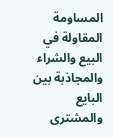المساومة المقاولة في البيع والشراء والمجاذبة بين البايع والمشترى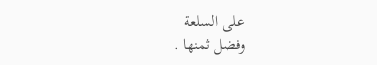على السلعة
وفضل ثمنها .